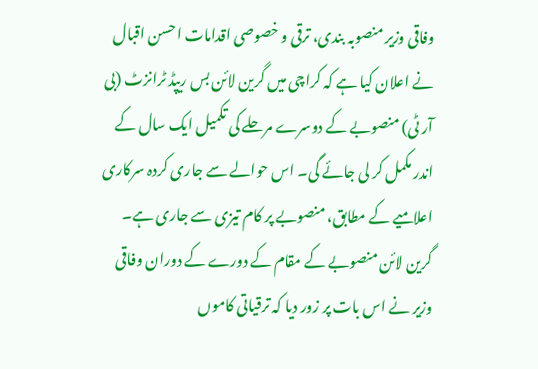وفاقی وزیر منصوبہ بندی، ترقی و خصوصی اقدامات احسن اقبال نے اعلان کیا ہے کہ کراچی میں گرین لائن بس ریپڈ ٹرانزٹ (بی آر ٹی) منصوبے کے دوسرے مرحلے کی تکمیل ایک سال کے اندر مکمل کر لی جائے گی۔ اس حوالے سے جاری کردہ سرکاری اعلامیے کے مطابق، منصوبے پر کام تیزی سے جاری ہے۔
گرین لائن منصوبے کے مقام کے دورے کے دوران وفاقی وزیر نے اس بات پر زور دیا کہ ترقیاتی کاموں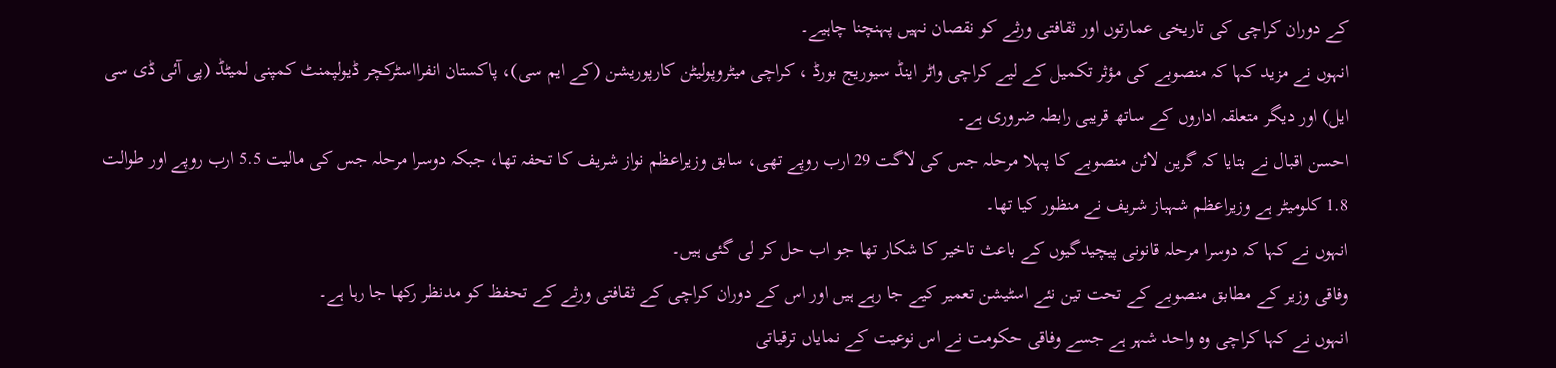کے دوران کراچی کی تاریخی عمارتوں اور ثقافتی ورثے کو نقصان نہیں پہنچنا چاہیے۔
انہوں نے مزید کہا کہ منصوبے کی مؤثر تکمیل کے لیے کراچی واٹر اینڈ سیوریج بورڈ ، کراچی میٹروپولیٹن کارپوریشن (کے ایم سی)، پاکستان انفرااسٹرکچر ڈیولپمنٹ کمپنی لمیٹڈ (پی آئی ڈی سی ایل) اور دیگر متعلقہ اداروں کے ساتھ قریبی رابطہ ضروری ہے۔
احسن اقبال نے بتایا کہ گرین لائن منصوبے کا پہلا مرحلہ جس کی لاگت 29 ارب روپے تھی، سابق وزیراعظم نواز شریف کا تحفہ تھا، جبکہ دوسرا مرحلہ جس کی مالیت 5.5 ارب روپے اور طوالت 1.8 کلومیٹر ہے وزیراعظم شہباز شریف نے منظور کیا تھا۔
انہوں نے کہا کہ دوسرا مرحلہ قانونی پیچیدگیوں کے باعث تاخیر کا شکار تھا جو اب حل کر لی گئی ہیں۔
وفاقی وزیر کے مطابق منصوبے کے تحت تین نئے اسٹیشن تعمیر کیے جا رہے ہیں اور اس کے دوران کراچی کے ثقافتی ورثے کے تحفظ کو مدنظر رکھا جا رہا ہے۔
انہوں نے کہا کراچی وہ واحد شہر ہے جسے وفاقی حکومت نے اس نوعیت کے نمایاں ترقیاتی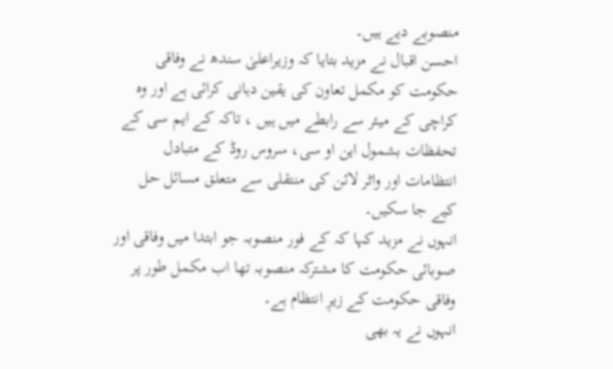منصوبے دیے ہیں۔
احسن اقبال نے مزید بتایا کہ وزیراعلیٰ سندھ نے وفاقی حکومت کو مکمل تعاون کی یقین دہانی کرائی ہے اور وہ کراچی کے میئر سے رابطے میں ہیں ، تاکہ کے ایم سی کے تحفظات بشمول این او سی، سروس روڈ کے متبادل انتظامات اور واٹر لائن کی منتقلی سے متعلق مسائل حل کیے جا سکیں۔
انہوں نے مزید کہا کہ کے فور منصوبہ جو ابتدا میں وفاقی اور صوبائی حکومت کا مشترکہ منصوبہ تھا اب مکمل طور پر وفاقی حکومت کے زیرِ انتظام ہے۔
انہوں نے یہ بھی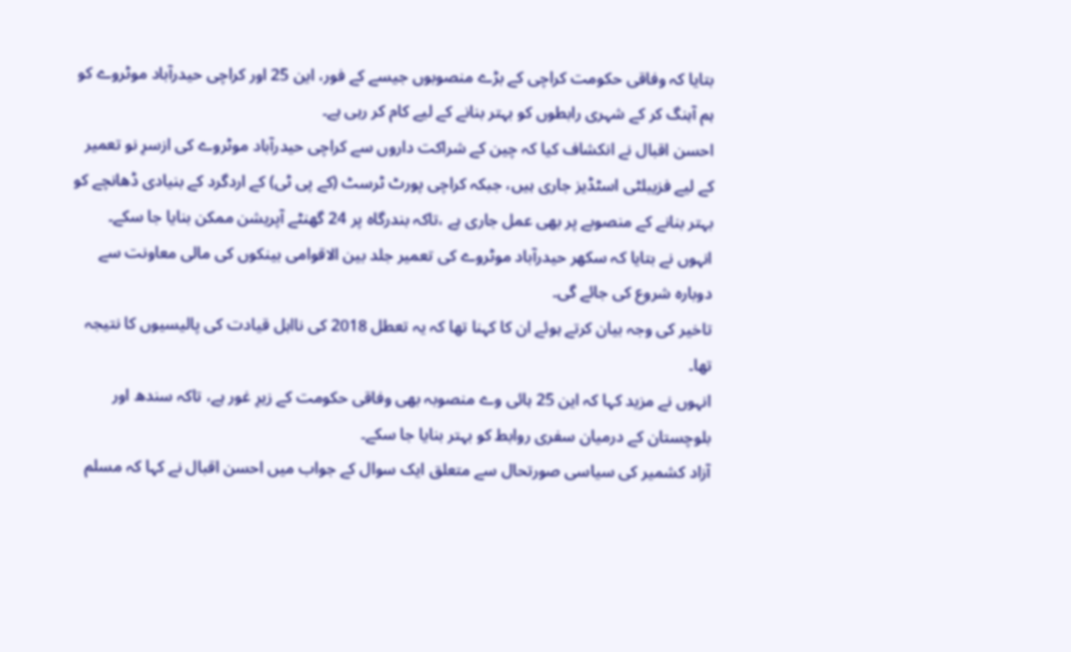بتایا کہ وفاقی حکومت کراچی کے بڑے منصوبوں جیسے کے فور، این 25 اور کراچی حیدرآباد موٹروے کو ہم آہنگ کر کے شہری رابطوں کو بہتر بنانے کے لیے کام کر رہی ہے۔
احسن اقبال نے انکشاف کیا کہ چین کے شراکت داروں سے کراچی حیدرآباد موٹروے کی ازسرِ نو تعمیر کے لیے فزیبلٹی اسٹڈیز جاری ہیں، جبکہ کراچی پورٹ ٹرسٹ (کے پی ٹی) کے اردگرد کے بنیادی ڈھانچے کو بہتر بنانے کے منصوبے پر بھی عمل جاری ہے ،تاکہ بندرگاہ پر 24 گھنٹے آپریشن ممکن بنایا جا سکے۔
انہوں نے بتایا کہ سکھر حیدرآباد موٹروے کی تعمیر جلد بین الاقوامی بینکوں کی مالی معاونت سے دوبارہ شروع کی جائے گی۔
تاخیر کی وجہ بیان کرتے ہوئے ان کا کہنا تھا کہ یہ تعطل 2018 کی نااہل قیادت کی پالیسیوں کا نتیجہ تھا۔
انہوں نے مزید کہا کہ این 25 ہائی وے منصوبہ بھی وفاقی حکومت کے زیرِ غور ہے، تاکہ سندھ اور بلوچستان کے درمیان سفری روابط کو بہتر بنایا جا سکے۔
آزاد کشمیر کی سیاسی صورتحال سے متعلق ایک سوال کے جواب میں احسن اقبال نے کہا کہ مسلم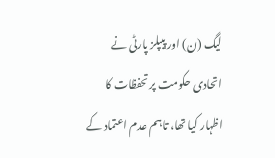لیگ (ن) اور پیپلز پارٹی نے اتحادی حکومت پر تحفظات کا اظہار کیا تھا، تاہم عدم اعتماد کے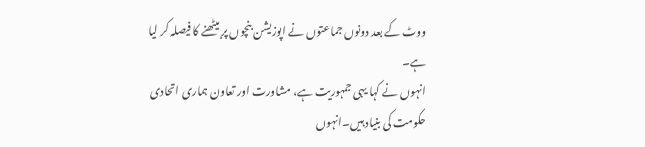ووٹ کے بعد دونوں جماعتوں نے اپوزیشن بنچوں پر بیٹھنے کا فیصلہ کر لیا ہے۔
انہوں نے کہا یہی جمہوریت ہے، مشاورت اور تعاون ہماری اتحادی حکومت کی بنیاد ہیں۔انہوں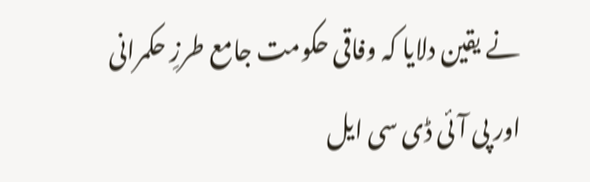نے یقین دلایا کہ وفاقی حکومت جامع طرزِ حکمرانی اور پی آئی ڈی سی ایل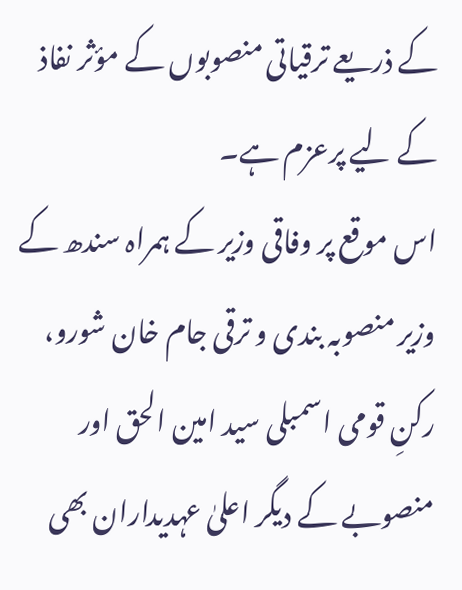کے ذریعے ترقیاتی منصوبوں کے مؤثر نفاذ کے لیے پرعزم ہے۔
اس موقع پر وفاقی وزیر کے ہمراہ سندھ کے وزیر منصوبہ بندی و ترقی جام خان شورو، رکنِ قومی اسمبلی سید امین الحق اور منصوبے کے دیگر اعلیٰ عہدیداران بھی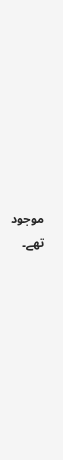موجود تھے۔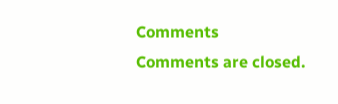Comments
Comments are closed.